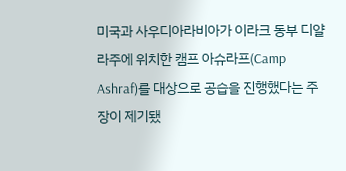미국과 사우디아라비아가 이라크 동부 디얄라주에 위치한 캠프 아슈라프(Camp Ashraf)를 대상으로 공습을 진행했다는 주장이 제기됐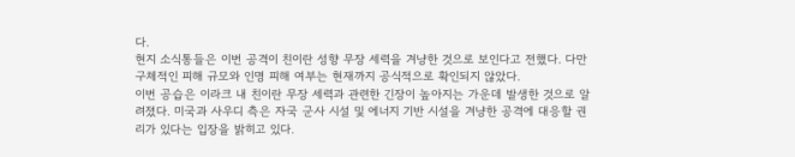다.
현지 소식통들은 이번 공격이 친이란 성향 무장 세력을 겨냥한 것으로 보인다고 전했다. 다만 구체적인 피해 규모와 인명 피해 여부는 현재까지 공식적으로 확인되지 않았다.
이번 공습은 이라크 내 친이란 무장 세력과 관련한 긴장이 높아지는 가운데 발생한 것으로 알려졌다. 미국과 사우디 측은 자국 군사 시설 및 에너지 기반 시설을 겨냥한 공격에 대응할 권리가 있다는 입장을 밝히고 있다.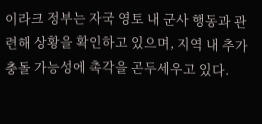이라크 정부는 자국 영토 내 군사 행동과 관련해 상황을 확인하고 있으며, 지역 내 추가 충돌 가능성에 촉각을 곤두세우고 있다.